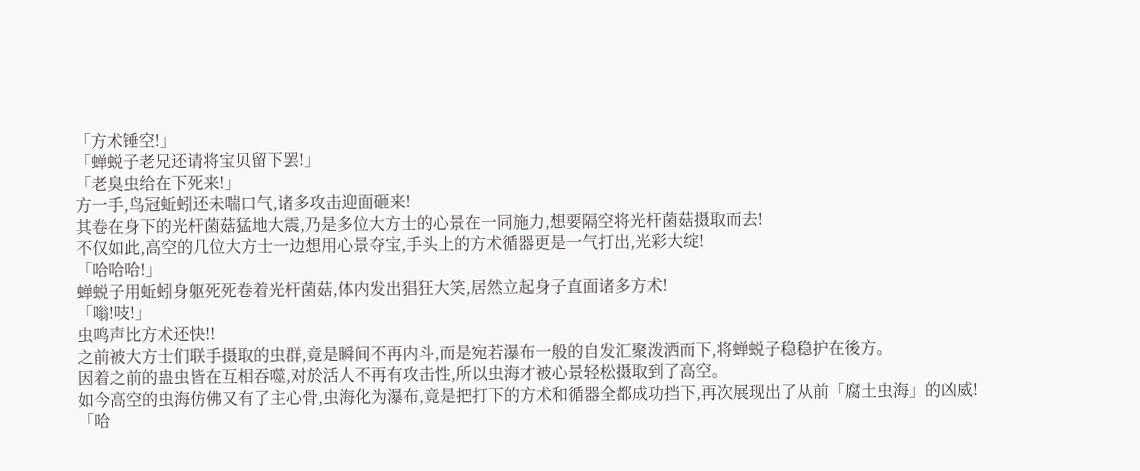「方术锤空!」
「蝉蜕子老兄还请将宝贝留下罢!」
「老臭虫给在下死来!」
方一手,鸟冠蚯蚓还未喘口气,诸多攻击迎面砸来!
其卷在身下的光杆菌菇猛地大震,乃是多位大方士的心景在一同施力,想要隔空将光杆菌菇摄取而去!
不仅如此,高空的几位大方士一边想用心景夺宝,手头上的方术循器更是一气打出,光彩大绽!
「哈哈哈!」
蝉蜕子用蚯蚓身躯死死卷着光杆菌菇,体内发出猖狂大笑,居然立起身子直面诸多方术!
「嗡!吱!」
虫鸣声比方术还快!!
之前被大方士们联手摄取的虫群,竟是瞬间不再内斗,而是宛若瀑布一般的自发汇聚泼洒而下,将蝉蜕子稳稳护在後方。
因着之前的蛊虫皆在互相吞噬,对於活人不再有攻击性,所以虫海才被心景轻松摄取到了高空。
如今高空的虫海仿佛又有了主心骨,虫海化为瀑布,竟是把打下的方术和循器全都成功挡下,再次展现出了从前「腐土虫海」的凶威!
「哈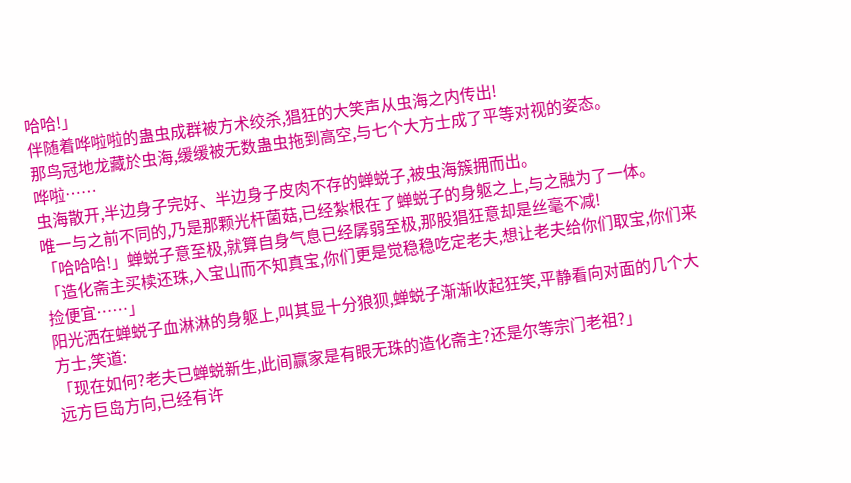哈哈!」
伴随着哗啦啦的蛊虫成群被方术绞杀,猖狂的大笑声从虫海之内传出!
那鸟冠地龙藏於虫海,缓缓被无数蛊虫拖到高空,与七个大方士成了平等对视的姿态。
哗啦……
虫海散开,半边身子完好、半边身子皮肉不存的蝉蜕子,被虫海簇拥而出。
唯一与之前不同的,乃是那颗光杆菌菇,已经紮根在了蝉蜕子的身躯之上,与之融为了一体。
「哈哈哈!」蝉蜕子意至极,就算自身气息已经孱弱至极,那股猖狂意却是丝毫不减!
「造化斋主买椟还珠,入宝山而不知真宝,你们更是觉稳稳吃定老夫,想让老夫给你们取宝,你们来捡便宜……」
阳光洒在蝉蜕子血淋淋的身躯上,叫其显十分狼狈,蝉蜕子渐渐收起狂笑,平静看向对面的几个大方士,笑道:
「现在如何?老夫已蝉蜕新生,此间赢家是有眼无珠的造化斋主?还是尔等宗门老祖?」
远方巨岛方向,已经有许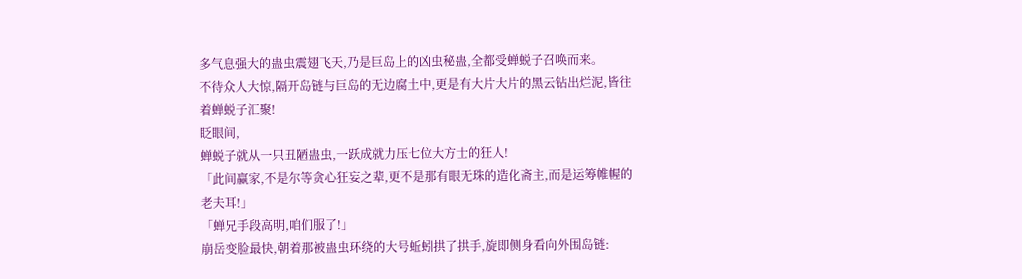多气息强大的蛊虫震翅飞天,乃是巨岛上的凶虫秘蛊,全都受蝉蜕子召唤而来。
不待众人大惊,隔开岛链与巨岛的无边腐土中,更是有大片大片的黑云钻出烂泥,皆往着蝉蜕子汇聚!
眨眼间,
蝉蜕子就从一只丑陋蛊虫,一跃成就力压七位大方士的狂人!
「此间赢家,不是尔等贪心狂妄之辈,更不是那有眼无珠的造化斋主,而是运筹帷幄的老夫耳!」
「蝉兄手段高明,咱们服了!」
崩岳变脸最快,朝着那被蛊虫环绕的大号蚯蚓拱了拱手,旋即侧身看向外围岛链: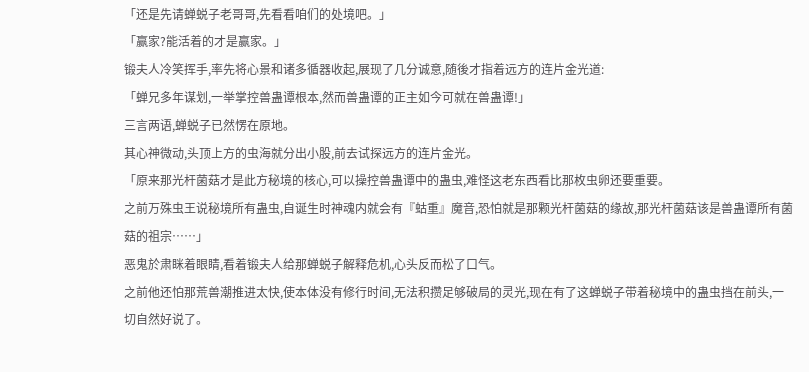「还是先请蝉蜕子老哥哥,先看看咱们的处境吧。」
「赢家?能活着的才是赢家。」
锻夫人冷笑挥手,率先将心景和诸多循器收起,展现了几分诚意,随後才指着远方的连片金光道:
「蝉兄多年谋划,一举掌控兽蛊谭根本,然而兽蛊谭的正主如今可就在兽蛊谭!」
三言两语,蝉蜕子已然愣在原地。
其心神微动,头顶上方的虫海就分出小股,前去试探远方的连片金光。
「原来那光杆菌菇才是此方秘境的核心,可以操控兽蛊谭中的蛊虫,难怪这老东西看比那枚虫卵还要重要。
之前万殊虫王说秘境所有蛊虫,自诞生时神魂内就会有『蛄重』魔音,恐怕就是那颗光杆菌菇的缘故,那光杆菌菇该是兽蛊谭所有菌菇的祖宗……」
恶鬼於肃眯着眼睛,看着锻夫人给那蝉蜕子解释危机,心头反而松了口气。
之前他还怕那荒兽潮推进太快,使本体没有修行时间,无法积攒足够破局的灵光,现在有了这蝉蜕子带着秘境中的蛊虫挡在前头,一切自然好说了。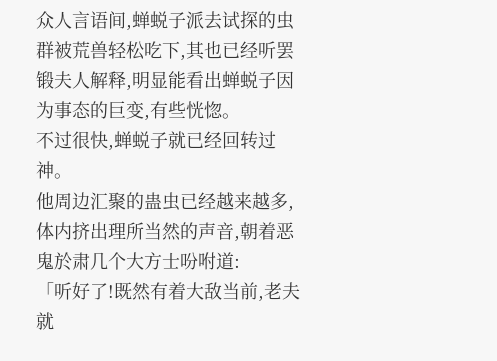众人言语间,蝉蜕子派去试探的虫群被荒兽轻松吃下,其也已经听罢锻夫人解释,明显能看出蝉蜕子因为事态的巨变,有些恍惚。
不过很快,蝉蜕子就已经回转过神。
他周边汇聚的蛊虫已经越来越多,体内挤出理所当然的声音,朝着恶鬼於肃几个大方士吩咐道:
「听好了!既然有着大敌当前,老夫就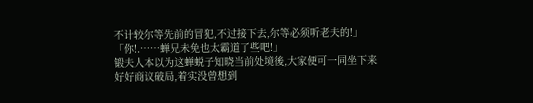不计较尔等先前的冒犯,不过接下去,尔等必须听老夫的!」
「你!.……蝉兄未免也太霸道了些吧!」
锻夫人本以为这蝉蜕子知晓当前处境後,大家便可一同坐下来好好商议破局,着实没曾想到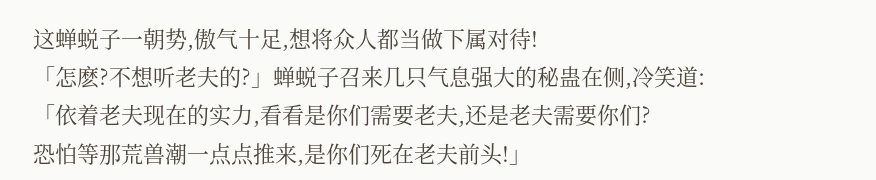这蝉蜕子一朝势,傲气十足,想将众人都当做下属对待!
「怎麽?不想听老夫的?」蝉蜕子召来几只气息强大的秘蛊在侧,冷笑道:
「依着老夫现在的实力,看看是你们需要老夫,还是老夫需要你们?
恐怕等那荒兽潮一点点推来,是你们死在老夫前头!」